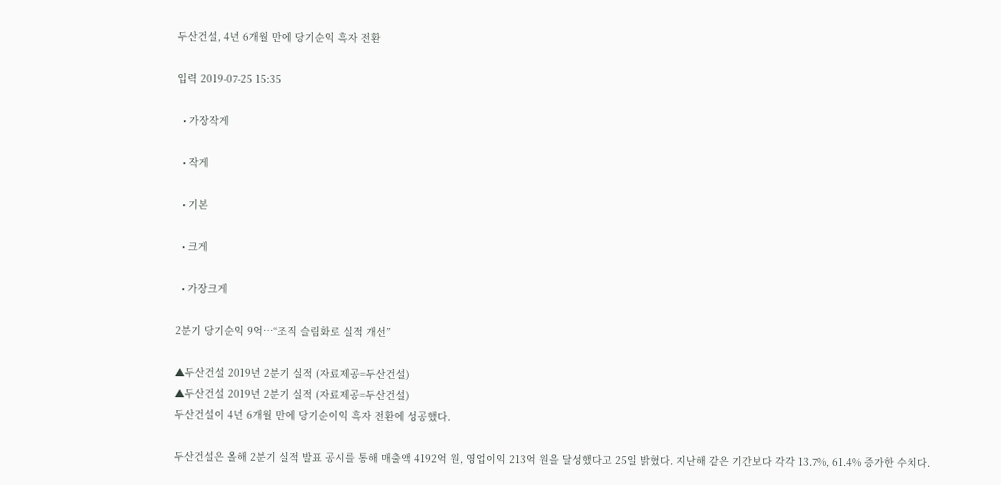두산건설, 4년 6개월 만에 당기순익 흑자 전환

입력 2019-07-25 15:35

  • 가장작게

  • 작게

  • 기본

  • 크게

  • 가장크게

2분기 당기순익 9억…“조직 슬림화로 실적 개선”

▲두산건설 2019년 2분기 실적 (자료제공=두산건설)
▲두산건설 2019년 2분기 실적 (자료제공=두산건설)
두산건설이 4년 6개월 만에 당기순이익 흑자 전환에 성공했다.

두산건설은 올해 2분기 실적 발표 공시를 통해 매출액 4192억 원, 영업이익 213억 원을 달성했다고 25일 밝혔다. 지난해 같은 기간보다 각각 13.7%, 61.4% 증가한 수치다.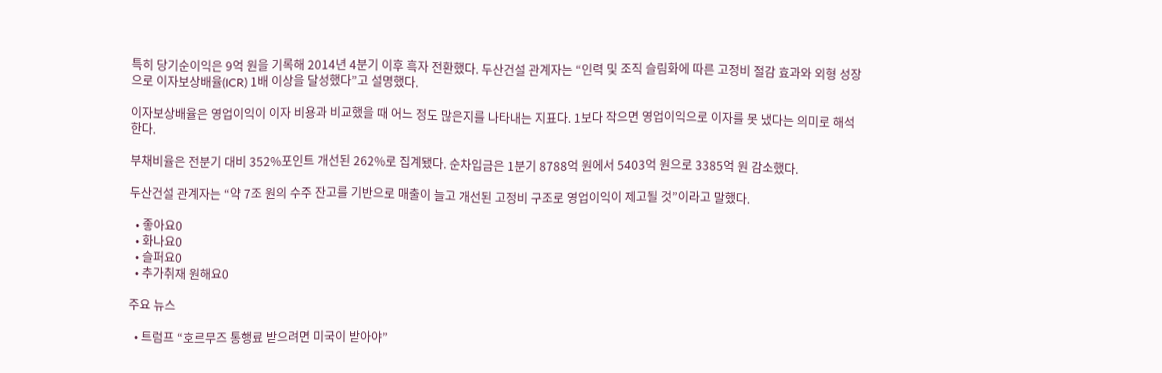특히 당기순이익은 9억 원을 기록해 2014년 4분기 이후 흑자 전환했다. 두산건설 관계자는 “인력 및 조직 슬림화에 따른 고정비 절감 효과와 외형 성장으로 이자보상배율(ICR) 1배 이상을 달성했다”고 설명했다.

이자보상배율은 영업이익이 이자 비용과 비교했을 때 어느 정도 많은지를 나타내는 지표다. 1보다 작으면 영업이익으로 이자를 못 냈다는 의미로 해석한다.

부채비율은 전분기 대비 352%포인트 개선된 262%로 집계됐다. 순차입금은 1분기 8788억 원에서 5403억 원으로 3385억 원 감소했다.

두산건설 관계자는 “약 7조 원의 수주 잔고를 기반으로 매출이 늘고 개선된 고정비 구조로 영업이익이 제고될 것”이라고 말했다.

  • 좋아요0
  • 화나요0
  • 슬퍼요0
  • 추가취재 원해요0

주요 뉴스

  • 트럼프 “호르무즈 통행료 받으려면 미국이 받아야”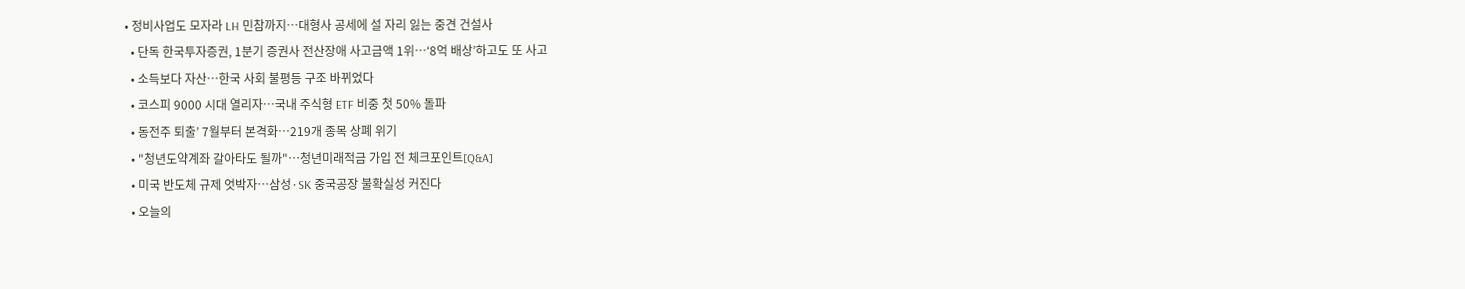• 정비사업도 모자라 LH 민참까지⋯대형사 공세에 설 자리 잃는 중견 건설사
  • 단독 한국투자증권, 1분기 증권사 전산장애 사고금액 1위⋯‘8억 배상’하고도 또 사고
  • 소득보다 자산…한국 사회 불평등 구조 바뀌었다
  • 코스피 9000 시대 열리자…국내 주식형 ETF 비중 첫 50% 돌파
  • 동전주 퇴출’ 7월부터 본격화…219개 종목 상폐 위기
  • "청년도약계좌 갈아타도 될까"…청년미래적금 가입 전 체크포인트[Q&A]
  • 미국 반도체 규제 엇박자…삼성·SK 중국공장 불확실성 커진다
  • 오늘의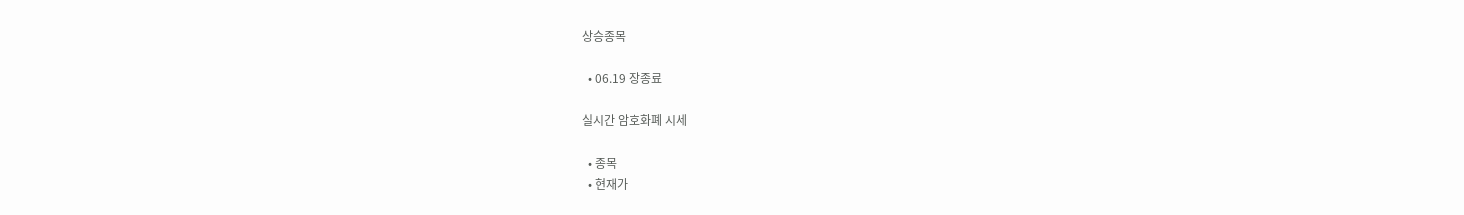상승종목

  • 06.19 장종료

실시간 암호화폐 시세

  • 종목
  • 현재가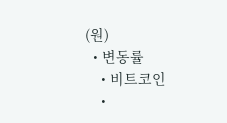(원)
  • 변동률
    • 비트코인
    •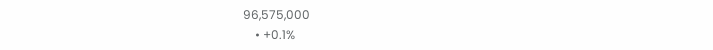96,575,000
    • +0.1%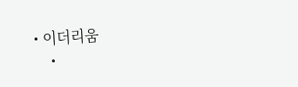• 이더리움
    •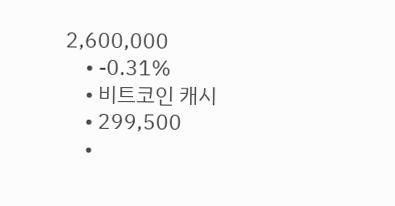2,600,000
    • -0.31%
    • 비트코인 캐시
    • 299,500
    •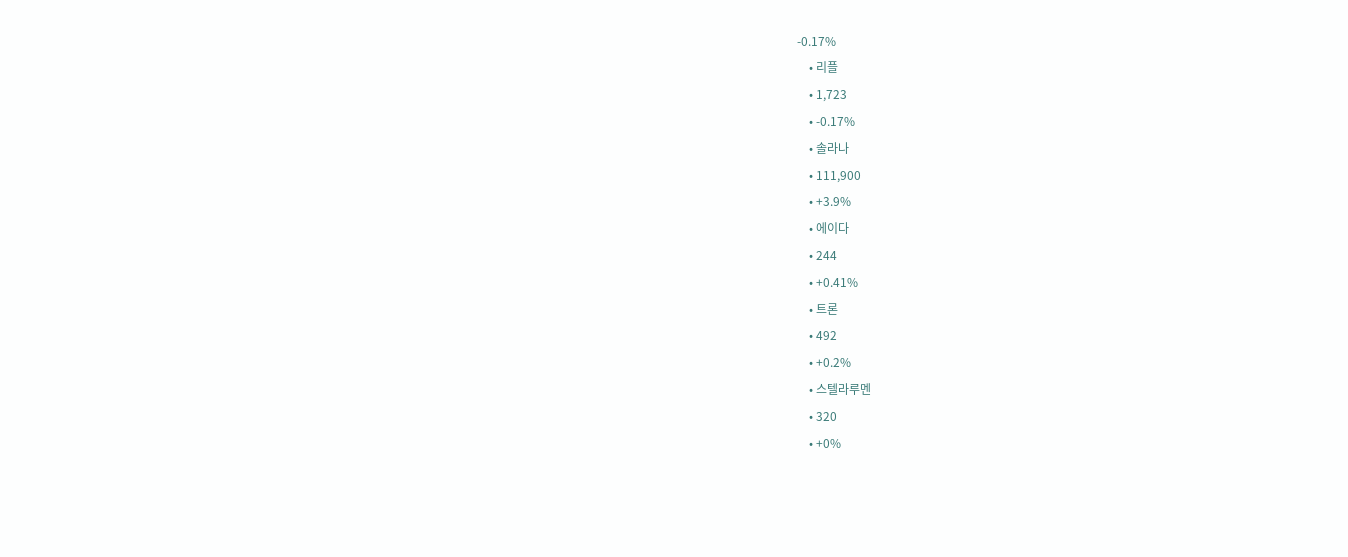-0.17%
    • 리플
    • 1,723
    • -0.17%
    • 솔라나
    • 111,900
    • +3.9%
    • 에이다
    • 244
    • +0.41%
    • 트론
    • 492
    • +0.2%
    • 스텔라루멘
    • 320
    • +0%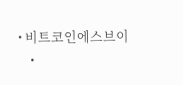• 비트코인에스브이
    •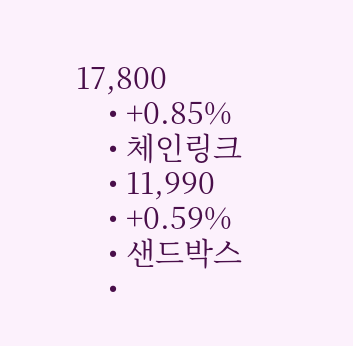17,800
    • +0.85%
    • 체인링크
    • 11,990
    • +0.59%
    • 샌드박스
    •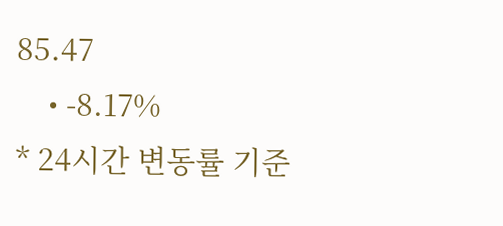85.47
    • -8.17%
* 24시간 변동률 기준